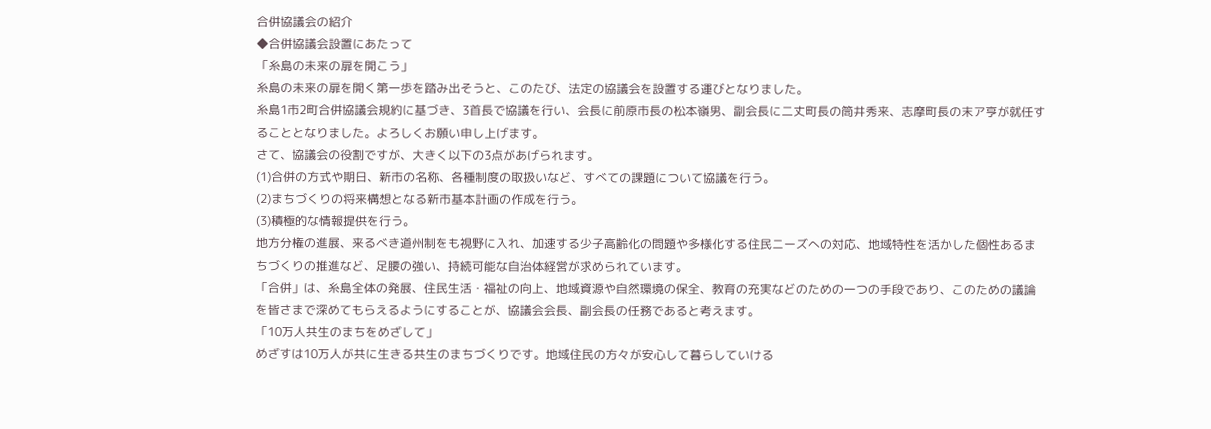合併協議会の紹介
◆合併協議会設置にあたって
「糸島の未来の扉を開こう」
糸島の未来の扉を開く第一歩を踏み出そうと、このたび、法定の協議会を設置する運びとなりました。
糸島1市2町合併協議会規約に基づき、3首長で協議を行い、会長に前原市長の松本嶺男、副会長に二丈町長の筒井秀来、志摩町長の末ア亨が就任することとなりました。よろしくお願い申し上げます。
さて、協議会の役割ですが、大きく以下の3点があげられます。
(1)合併の方式や期日、新市の名称、各種制度の取扱いなど、すべての課題について協議を行う。
(2)まちづくりの将来構想となる新市基本計画の作成を行う。
(3)積極的な情報提供を行う。
地方分権の進展、来るべき道州制をも視野に入れ、加速する少子高齢化の問題や多様化する住民ニーズへの対応、地域特性を活かした個性あるまちづくりの推進など、足腰の強い、持続可能な自治体経営が求められています。
「合併」は、糸島全体の発展、住民生活・福祉の向上、地域資源や自然環境の保全、教育の充実などのための一つの手段であり、このための議論を皆さまで深めてもらえるようにすることが、協議会会長、副会長の任務であると考えます。
「10万人共生のまちをめざして」
めざすは10万人が共に生きる共生のまちづくりです。地域住民の方々が安心して暮らしていける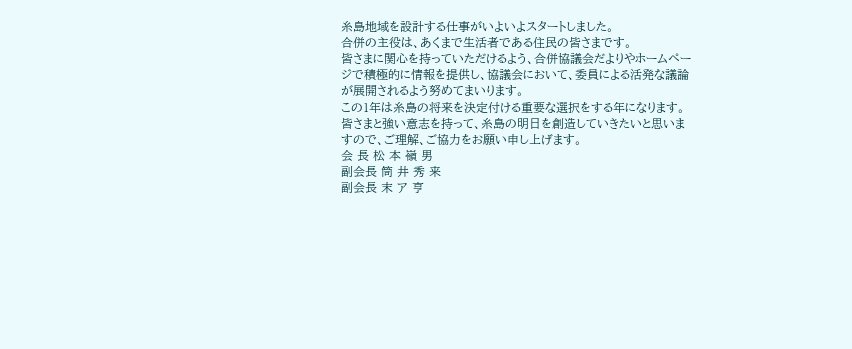糸島地域を設計する仕事がいよいよスタートしました。
合併の主役は、あくまで生活者である住民の皆さまです。
皆さまに関心を持っていただけるよう、合併協議会だよりやホームページで積極的に情報を提供し、協議会において、委員による活発な議論が展開されるよう努めてまいります。
この1年は糸島の将来を決定付ける重要な選択をする年になります。
皆さまと強い意志を持って、糸島の明日を創造していきたいと思いますので、ご理解、ご協力をお願い申し上げます。
会 長 松 本 嶺 男
副会長 筒 井 秀 来
副会長 末 ア 亨